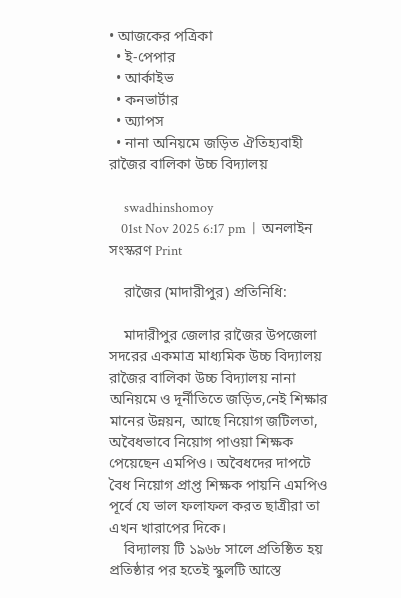• আজকের পত্রিকা
  • ই-পেপার
  • আর্কাইভ
  • কনভার্টার
  • অ্যাপস
  • নানা অনিয়মে জড়িত ঐতিহ্যবাহী রাজৈর বালিকা উচ্চ বিদ্যালয়

     swadhinshomoy
    01st Nov 2025 6:17 pm  |  অনলাইন সংস্করণ Print

    রাজৈর (মাদারীপুর) প্রতিনিধি:

    মাদারীপুর জেলার রাজৈর উপজেলা সদরের একমাত্র মাধ্যমিক উচ্চ বিদ্যালয় রাজৈর বালিকা উচ্চ বিদ্যালয় নানা অনিয়মে ও দূর্নীতিতে জড়িত,নেই শিক্ষার মানের উন্নয়ন, আছে নিয়োগ জটিলতা, অবৈধভাবে নিয়োগ পাওয়া শিক্ষক পেয়েছেন এমপিও। অবৈধদের দাপটে বৈধ নিয়োগ প্রাপ্ত শিক্ষক পায়নি এমপিও পূর্বে যে ভাল ফলাফল করত ছাত্রীরা তা এখন খারাপের দিকে।
    বিদ্যালয় টি ১৯৬৮ সালে প্রতিষ্ঠিত হয় প্রতিষ্ঠার পর হতেই স্কুলটি আস্তে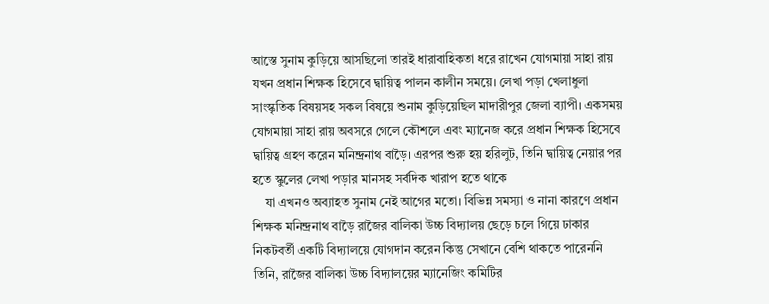আস্তে সুনাম কুড়িয়ে আসছিলো তারই ধারাবাহিকতা ধরে রাখেন যোগমায়া সাহা রায় যখন প্রধান শিক্ষক হিসেবে দ্বায়িত্ব পালন কালীন সময়ে। লেখা পড়া খেলাধুলা সাংস্কৃতিক বিষয়সহ সকল বিষয়ে শুনাম কুড়িয়েছিল মাদারীপুর জেলা ব্যাপী। একসময় যোগমায়া সাহা রায় অবসরে গেলে কৌশলে এবং ম্যানেজ করে প্রধান শিক্ষক হিসেবে দ্বায়িত্ব গ্রহণ করেন মনিন্দ্রনাথ বাড়ৈ। এরপর শুরু হয় হরিলুট, তিনি দ্বায়িত্ব নেয়ার পর হতে স্কুলের লেখা পড়ার মানসহ সর্বদিক খারাপ হতে থাকে
    যা এখনও অব্যাহত সুনাম নেই আগের মতো। বিভিন্ন সমস্যা ও নানা কারণে প্রধান শিক্ষক মনিন্দ্রনাথ বাড়ৈ রাজৈর বালিকা উচ্চ বিদ্যালয় ছেড়ে চলে গিয়ে ঢাকার নিকটবর্তী একটি বিদ্যালয়ে যোগদান করেন কিন্তু সেখানে বেশি থাকতে পারেননি তিনি, রাজৈর বালিকা উচ্চ বিদ্যালয়ের ম্যানেজিং কমিটির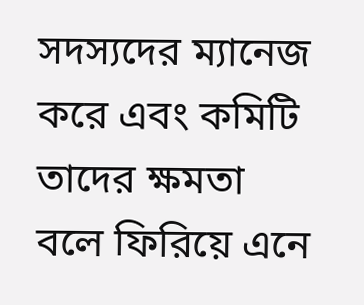সদস্যদের ম্যানেজ করে এবং কমিটি তাদের ক্ষমতা বলে ফিরিয়ে এনে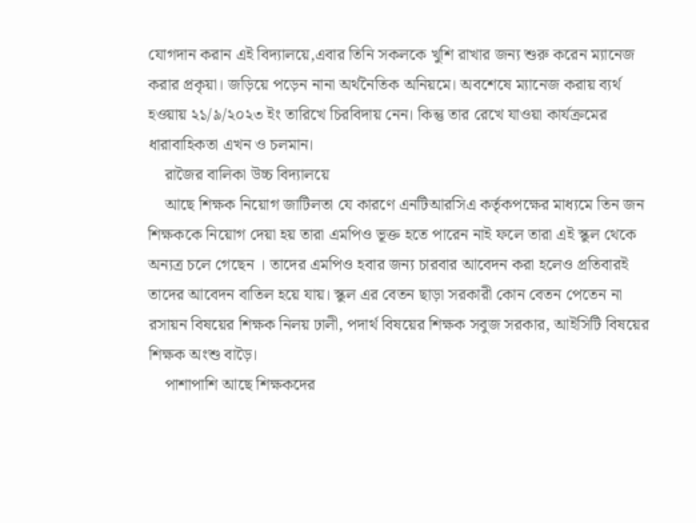যোগদান করান এই বিদ্যালয়ে,এবার তিনি সকলকে খুশি রাখার জন্য শুরু করেন ম্যানেজ করার প্রকৃয়া। জড়িয়ে পড়েন নানা অর্থনৈতিক অনিয়মে। অবশেষে ম্যানেজ করায় ব্যর্থ হওয়ায় ২১/৯/২০২৩ ইং তারিখে চিরবিদায় নেন। কিন্তু তার রেখে যাওয়া কার্যক্রমের ধারাবাহিকতা এখন ও চলমান।
    রাজৈর বালিকা উচ্চ বিদ্যালয়ে
    আছে শিক্ষক নিয়োগ জাটিলতা যে কারণে এনটিআরসিএ কর্তৃকপক্ষের মাধ্যমে তিন জন শিক্ষককে নিয়োগ দেয়া হয় তারা এমপিও ভূক্ত হতে পারেন নাই ফলে তারা এই স্কুল থেকে অন্যত্র চলে গেছেন । তাদের এমপিও হবার জন্য চারবার আবেদন করা হলেও প্রতিবারই তাদের আবেদন বাতিল হয়ে যায়। স্কুল এর বেতন ছাড়া সরকারী কোন বেতন পেতেন না রসায়ন বিষয়ের শিক্ষক নিলয় ঢালী, পদার্থ বিষয়ের শিক্ষক সবুজ সরকার, আইসিটি বিষয়ের শিক্ষক অংশু বাড়ৈ।
    পাশাপাশি আছে শিক্ষকদের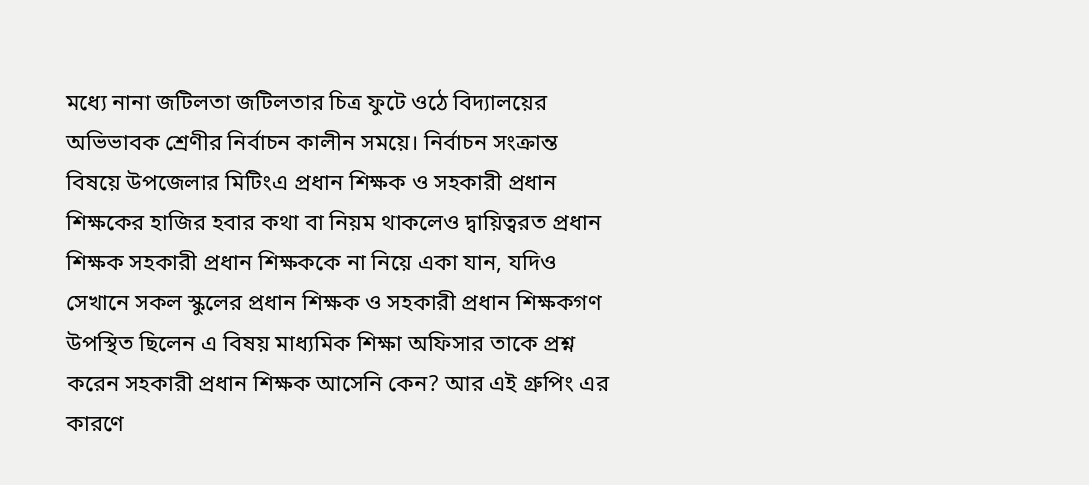মধ্যে নানা জটিলতা জটিলতার চিত্র ফুটে ওঠে বিদ্যালয়ের অভিভাবক শ্রেণীর নির্বাচন কালীন সময়ে। নির্বাচন সংক্রান্ত বিষয়ে উপজেলার মিটিংএ প্রধান শিক্ষক ও সহকারী প্রধান শিক্ষকের হাজির হবার কথা বা নিয়ম থাকলেও দ্বায়িত্বরত প্রধান শিক্ষক সহকারী প্রধান শিক্ষককে না নিয়ে একা যান, যদিও সেখানে সকল স্কুলের প্রধান শিক্ষক ও সহকারী প্রধান শিক্ষকগণ উপস্থিত ছিলেন এ বিষয় মাধ্যমিক শিক্ষা অফিসার তাকে প্রশ্ন করেন সহকারী প্রধান শিক্ষক আসেনি কেন? আর এই গ্রুপিং এর কারণে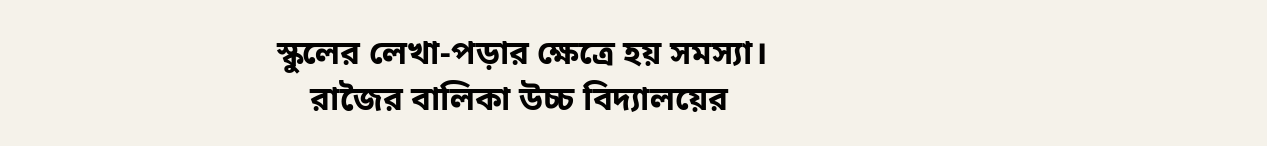স্কুলের লেখা-পড়ার ক্ষেত্রে হয় সমস্যা।
    রাজৈর বালিকা উচ্চ বিদ্যালয়ের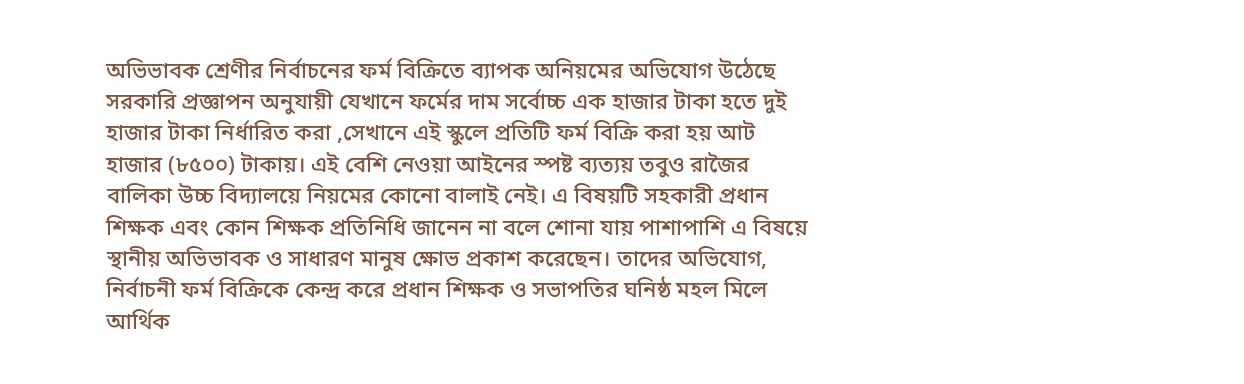অভিভাবক শ্রেণীর নির্বাচনের ফর্ম বিক্রিতে ব্যাপক অনিয়মের অভিযোগ উঠেছে সরকারি প্রজ্ঞাপন অনুযায়ী যেখানে ফর্মের দাম সর্বোচ্চ এক হাজার টাকা হতে দুই হাজার টাকা নির্ধারিত করা ,সেখানে এই স্কুলে প্রতিটি ফর্ম বিক্রি করা হয় আট হাজার (৮৫০০) টাকায়। এই বেশি নেওয়া আইনের স্পষ্ট ব্যত্যয় তবুও রাজৈর বালিকা উচ্চ বিদ্যালয়ে নিয়মের কোনো বালাই নেই। এ বিষয়টি সহকারী প্রধান শিক্ষক এবং কোন শিক্ষক প্রতিনিধি জানেন না বলে শোনা যায় পাশাপাশি এ বিষয়ে স্থানীয় অভিভাবক ও সাধারণ মানুষ ক্ষোভ প্রকাশ করেছেন। তাদের অভিযোগ, নির্বাচনী ফর্ম বিক্রিকে কেন্দ্র করে প্রধান শিক্ষক ও সভাপতির ঘনিষ্ঠ মহল মিলে আর্থিক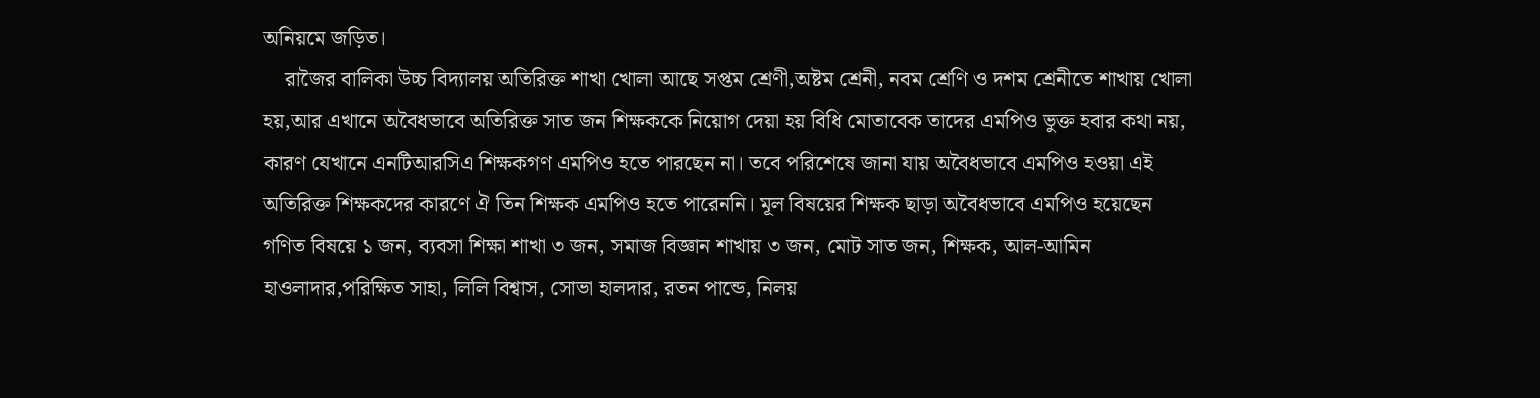অনিয়মে জড়িত।
    রাজৈর বালিকা উচ্চ বিদ্যালয় অতিরিক্ত শাখা খোলা আছে সপ্তম শ্রেণী,অষ্টম শ্রেনী, নবম শ্রেণি ও দশম শ্রেনীতে শাখায় খোলা হয়,আর এখানে অবৈধভাবে অতিরিক্ত সাত জন শিক্ষককে নিয়োগ দেয়া হয় বিধি মোতাবেক তাদের এমপিও ভুক্ত হবার কথা নয়, কারণ যেখানে এনটিআরসিএ শিক্ষকগণ এমপিও হতে পারছেন না। তবে পরিশেষে জানা যায় অবৈধভাবে এমপিও হওয়া এই অতিরিক্ত শিক্ষকদের কারণে ঐ তিন শিক্ষক এমপিও হতে পারেননি। মূল বিষয়ের শিক্ষক ছাড়া অবৈধভাবে এমপিও হয়েছেন গণিত বিষয়ে ১ জন, ব্যবসা শিক্ষা শাখা ৩ জন, সমাজ বিজ্ঞান শাখায় ৩ জন, মোট সাত জন, শিক্ষক, আল-আমিন হাওলাদার,পরিক্ষিত সাহা, লিলি বিশ্বাস, সোভা হালদার, রতন পান্ডে, নিলয়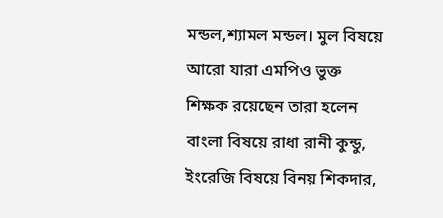মন্ডল,শ্যামল মন্ডল। মুল বিষয়ে আরো যারা এমপিও ভুক্ত শিক্ষক রয়েছেন তারা হলেন বাংলা বিষয়ে রাধা রানী কুন্ডু, ইংরেজি বিষয়ে বিনয় শিকদার,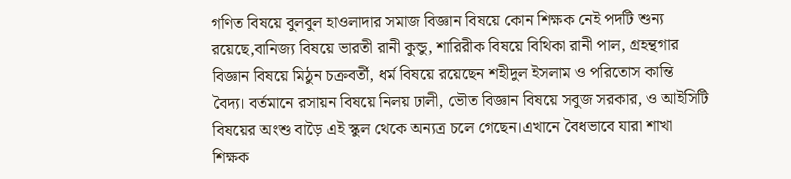গণিত বিষয়ে বুলবুল হাওলাদার সমাজ বিজ্ঞান বিষয়ে কোন শিক্ষক নেই পদটি শুন্য রয়েছে,বানিজ্য বিষয়ে ভারতী রানী কুন্ডু, শারিরীক বিষয়ে বিথিকা রানী পাল, গ্রহন্থগার বিজ্ঞান বিষয়ে মিঠুন চক্রবর্তী, ধর্ম বিষয়ে রয়েছেন শহীদুল ইসলাম ও পরিতোস কান্তি বৈদ্য। বর্তমানে রসায়ন বিষয়ে নিলয় ঢালী, ভৌত বিজ্ঞান বিষয়ে সবুজ সরকার, ও আইসিটি বিষয়ের অংশু বাড়ৈ এই স্কুল থেকে অন্যত্র চলে গেছেন।এখানে বৈধভাবে যারা শাখা শিক্ষক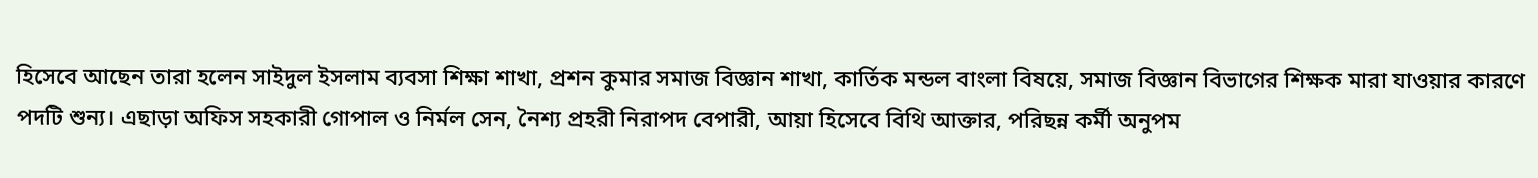হিসেবে আছেন তারা হলেন সাইদুল ইসলাম ব্যবসা শিক্ষা শাখা, প্রশন কুমার সমাজ বিজ্ঞান শাখা, কার্তিক মন্ডল বাংলা বিষয়ে, সমাজ বিজ্ঞান বিভাগের শিক্ষক মারা যাওয়ার কারণে পদটি শুন্য। এছাড়া অফিস সহকারী গোপাল ও নির্মল সেন, নৈশ্য প্রহরী নিরাপদ বেপারী, আয়া হিসেবে বিথি আক্তার, পরিছন্ন কর্মী অনুপম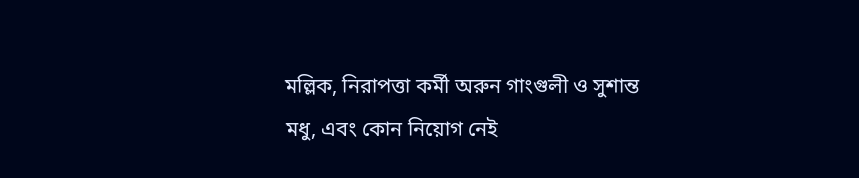মল্লিক, নিরাপত্তা কর্মী অরুন গাংগুলী ও সুশান্ত মধু, এবং কোন নিয়োগ নেই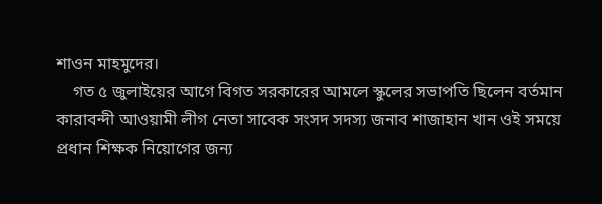শাওন মাহমুদের।
    গত ৫ জুলাইয়ের আগে বিগত সরকারের আমলে স্কুলের সভাপতি ছিলেন বর্তমান কারাবন্দী আওয়ামী লীগ নেতা সাবেক সংসদ সদস্য জনাব শাজাহান খান ওই সময়ে প্রধান শিক্ষক নিয়োগের জন্য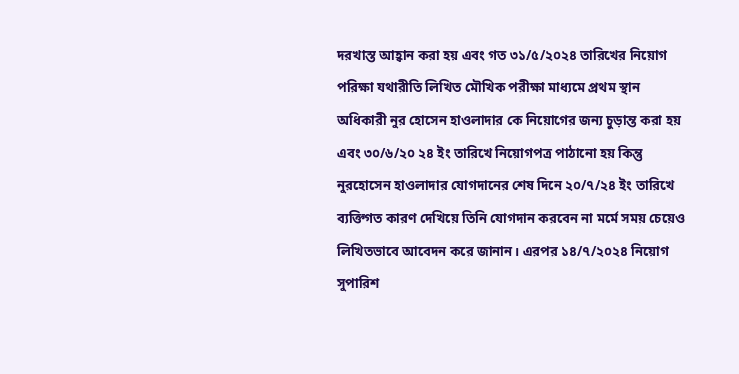দরখাস্ত আহ্বান করা হয় এবং গত ৩১/৫/২০২৪ তারিখের নিয়োগ পরিক্ষা যথারীতি লিখিত মৌখিক পরীক্ষা মাধ্যমে প্রথম স্থান অধিকারী নুর হোসেন হাওলাদার কে নিয়োগের জন্য চুড়ান্ত করা হয় এবং ৩০/৬/২০ ২৪ ইং তারিখে নিয়োগপত্র পাঠানো হয় কিন্তু নুরহোসেন হাওলাদার যোগদানের শেষ দিনে ২০/৭/২৪ ইং তারিখে ব্যক্তিগত কারণ দেখিয়ে তিনি যোগদান করবেন না মর্মে সময় চেয়েও লিখিতভাবে আবেদন করে জানান। এরপর ১৪/৭/২০২৪ নিয়োগ সুপারিশ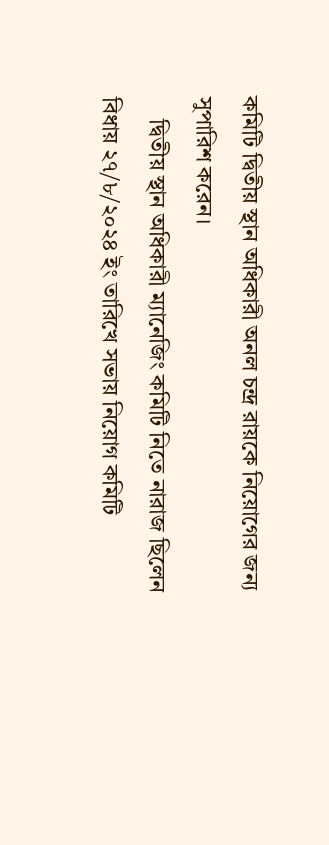কমিটি দ্বিতীয় স্থান অধিকারী অনল চন্দ্র রায়কে নিয়োগের জন্য সুপারিশ করেন।
    দ্বিতীয় স্থান অধিকারী ম্যানেজিং কমিটি নিতে নারাজ ছিলেন বিধায় ২৭/৮/২০২৪ ইং তারিখে সভায় নিয়োগ কমিটি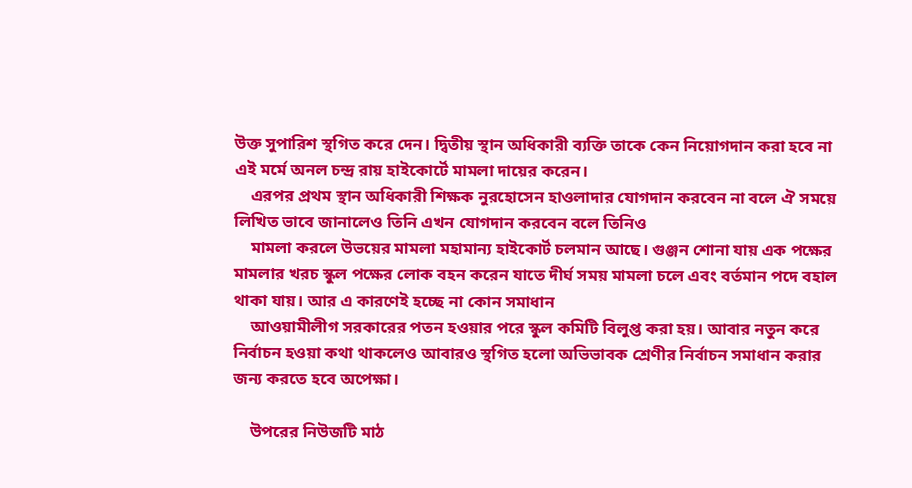উক্ত সুপারিশ স্থগিত করে দেন। দ্বিতীয় স্থান অধিকারী ব্যক্তি তাকে কেন নিয়োগদান করা হবে না এই মর্মে অনল চন্দ্র রায় হাইকোর্টে মামলা দায়ের করেন।
    এরপর প্রথম স্থান অধিকারী শিক্ষক নুরহোসেন হাওলাদার যোগদান করবেন না বলে ঐ সময়ে লিখিত ভাবে জানালেও তিনি এখন যোগদান করবেন বলে তিনিও
    মামলা করলে উভয়ের মামলা মহামান্য হাইকোর্ট চলমান আছে। গুঞ্জন শোনা যায় এক পক্ষের মামলার খরচ স্কুল পক্ষের লোক বহন করেন যাতে দীর্ঘ সময় মামলা চলে এবং বর্তমান পদে বহাল থাকা যায়। আর এ কারণেই হচ্ছে না কোন সমাধান
    আওয়ামীলীগ সরকারের পতন হওয়ার পরে স্কুল কমিটি বিলুপ্ত করা হয়। আবার নতুন করে নির্বাচন হওয়া কথা থাকলেও আবারও স্থগিত হলো অভিভাবক শ্রেণীর নির্বাচন সমাধান করার জন্য করতে হবে অপেক্ষা।

    উপরের নিউজটি মাঠ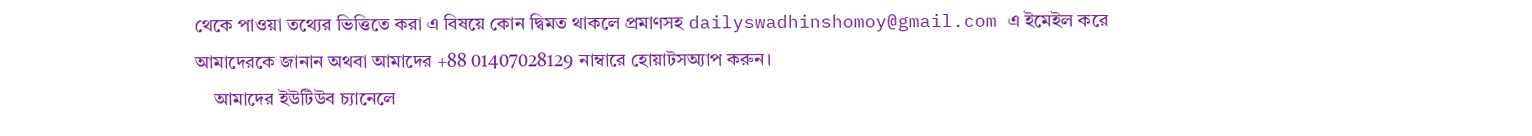থেকে পাওয়া তথ্যের ভিত্তিতে করা এ বিষয়ে কোন দ্বিমত থাকলে প্রমাণসহ dailyswadhinshomoy@gmail.com এ ইমেইল করে আমাদেরকে জানান অথবা আমাদের +88 01407028129 নাম্বারে হোয়াটসঅ্যাপ করুন।
    আমাদের ইউটিউব চ্যানেলে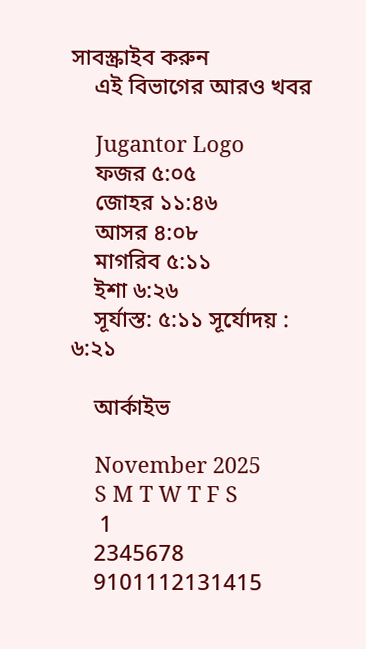সাবস্ক্রাইব করুন
    এই বিভাগের আরও খবর

    Jugantor Logo
    ফজর ৫:০৫
    জোহর ১১:৪৬
    আসর ৪:০৮
    মাগরিব ৫:১১
    ইশা ৬:২৬
    সূর্যাস্ত: ৫:১১ সূর্যোদয় : ৬:২১

    আর্কাইভ

    November 2025
    S M T W T F S
     1
    2345678
    9101112131415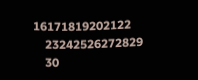16171819202122
    23242526272829
    30